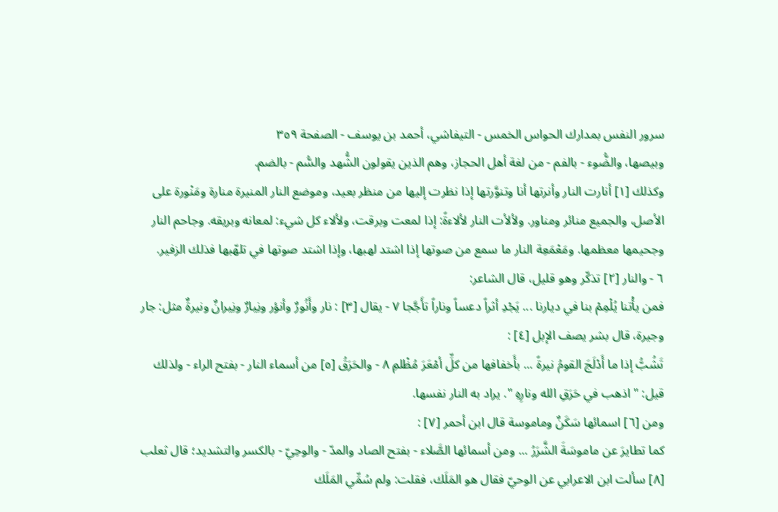سرور النفس بمدارك الحواس الخمس - التيفاشي، أحمد بن يوسف - الصفحة ٣٥٩
وبيصها، والضُّوء - بالفم - من لغة أهل الحجاز، وهم الذين يقولون الشُّهد والسُّم - بالضم.
وكذلك [١] أنارت النار وأنرتها أنا وتنوَّرتها إذا نظرت إليها من منظر بعيد، وموضع النار المنيرة منارة ومَنْورة على الأصل، والجميع منائر ومناور. ولألأت النار لألاءةً: إذا لمعت وبرقت، ولألاء كل شيء: لمعانه وبريقه. وجاحم النار وجحيمها معظمها. ومَعْمَعِة النار ما سمع من صوتها إذا اشتد لهبها، وإذا اشتد صوتها في تلهّبها فذلك الزفير.
٦ - والنار [٢] تذكّر وهو قليل، قال الشاعر:
فمن يأْتنا يُلْمِمْ بنا في ديارنا ... يَجْدِ أثراً دعساً وناراً تأَجَّجا ٧ - يقال [٣] : نار وأَنُورٌ وأنؤر ونِيارٌ ونِيرانٌ ونيرةٌ مثل: جار وجيرة، قال بشر يصف الإبل [٤] :
تَشُبُّ إذا ما أَدْلَجَ القومُ نيرةً ... بأَخفافها من كلِّ أمْعَرَ مُظْلمِ ٨ - والحَرَقُ [٥] من أسماء النار - بفتح الراء - ولذلك قيل: " اذهب في حَرَقِ الله ونارِهِ ". يراد به النار نفسها.
ومن [٦] اسمائها سَكَنٌ وماموسة قال ابن أحمر [٧] :
كما تطايرَ عن ماموسَةَ الشَّرَرُ ... ومن أسمائها الصَّلاء - بفتح الصاد والمدّ - والوحِيّ - بالكسر والتشديد؛ قال ثعلب [٨] سألت ابن الاعرابي عن الوحيّ فقال هو المَلَك، فقلت: ولم سُمِّي المَلَك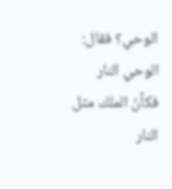الوحي؟ فقال: الوحي النار فكأنّ الملك مثل النار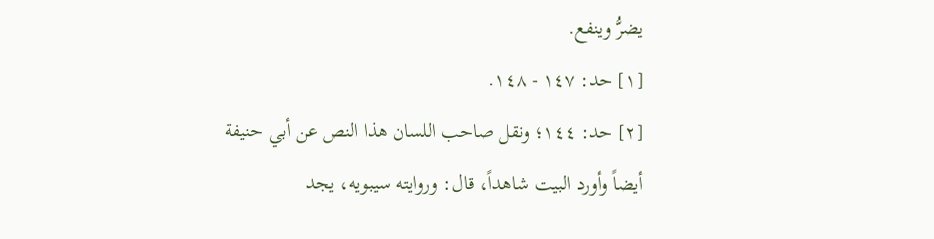يضرُّ وينفع.
[١] حد: ١٤٧ - ١٤٨.
[٢] حد: ١٤٤؛ ونقل صاحب اللسان هذا النص عن أبي حنيفة أيضاً وأورد البيت شاهداً، قال: وروايته سيبويه، يجد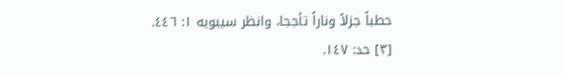حطباً جزلاً وناراً تأججا، وانظر سيبويه ١: ٤٤٦.
[٣] حد: ١٤٧.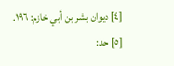[٤] ديوان بشر بن أبي خازم: ١٩٦.
[٥] حد: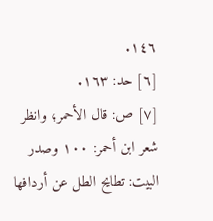١٤٦.
[٦] حد: ١٦٣.
[٧] ص: قال الأحمر؛ وانظر شعر ابن أحمر: ١٠٠ وصدر البيت: تطايح الطل عن أردافها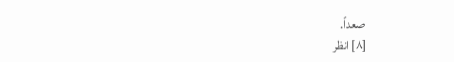صعداً.
[٨] انظر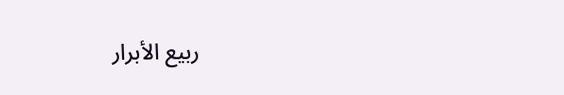ربيع الأبرار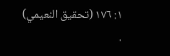١: ١٧٦ (تحقيق النعيمي) .